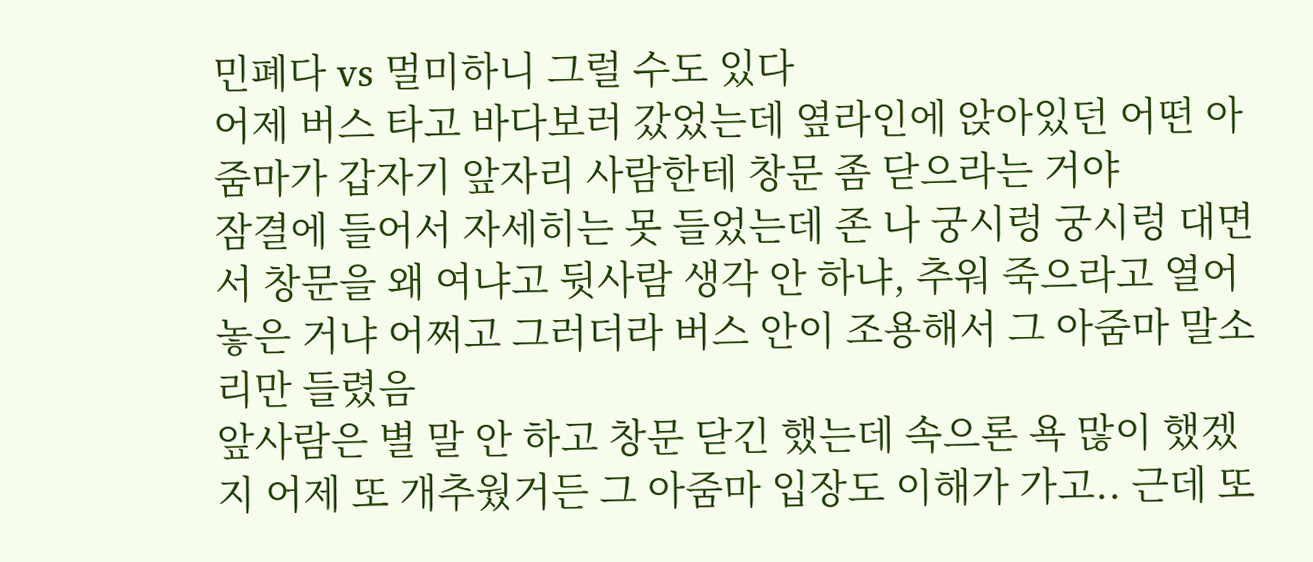민폐다 vs 멀미하니 그럴 수도 있다
어제 버스 타고 바다보러 갔었는데 옆라인에 앉아있던 어떤 아줌마가 갑자기 앞자리 사람한테 창문 좀 닫으라는 거야
잠결에 들어서 자세히는 못 들었는데 존 나 궁시렁 궁시렁 대면서 창문을 왜 여냐고 뒷사람 생각 안 하냐, 추워 죽으라고 열어놓은 거냐 어쩌고 그러더라 버스 안이 조용해서 그 아줌마 말소리만 들렸음
앞사람은 별 말 안 하고 창문 닫긴 했는데 속으론 욕 많이 했겠지 어제 또 개추웠거든 그 아줌마 입장도 이해가 가고.. 근데 또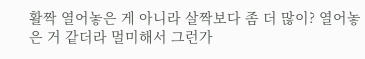활짝 열어놓은 게 아니라 살짝보다 좀 더 많이? 열어놓은 거 같더라 멀미해서 그런가